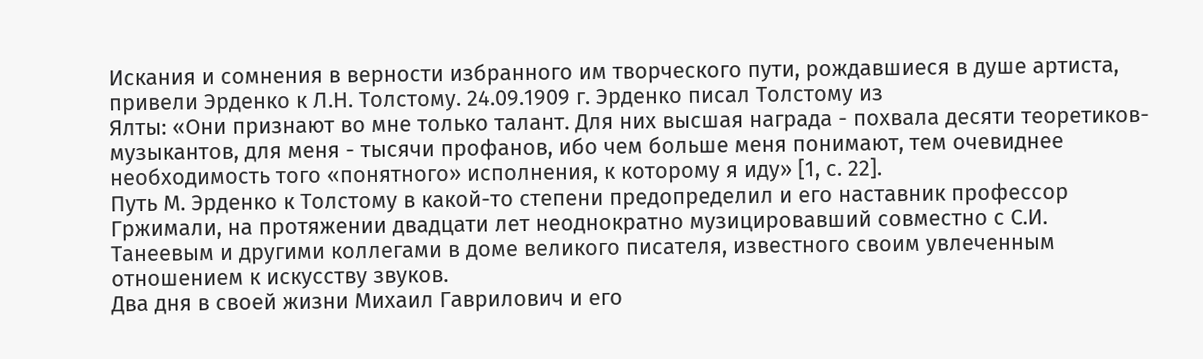Искания и сомнения в верности избранного им творческого пути, рождавшиеся в душе артиста, привели Эрденко к Л.Н. Толстому. 24.09.1909 г. Эрденко писал Толстому из
Ялты: «Они признают во мне только талант. Для них высшая награда - похвала десяти теоретиков-музыкантов, для меня - тысячи профанов, ибо чем больше меня понимают, тем очевиднее необходимость того «понятного» исполнения, к которому я иду» [1, с. 22].
Путь М. Эрденко к Толстому в какой-то степени предопределил и его наставник профессор Гржимали, на протяжении двадцати лет неоднократно музицировавший совместно с С.И. Танеевым и другими коллегами в доме великого писателя, известного своим увлеченным отношением к искусству звуков.
Два дня в своей жизни Михаил Гаврилович и его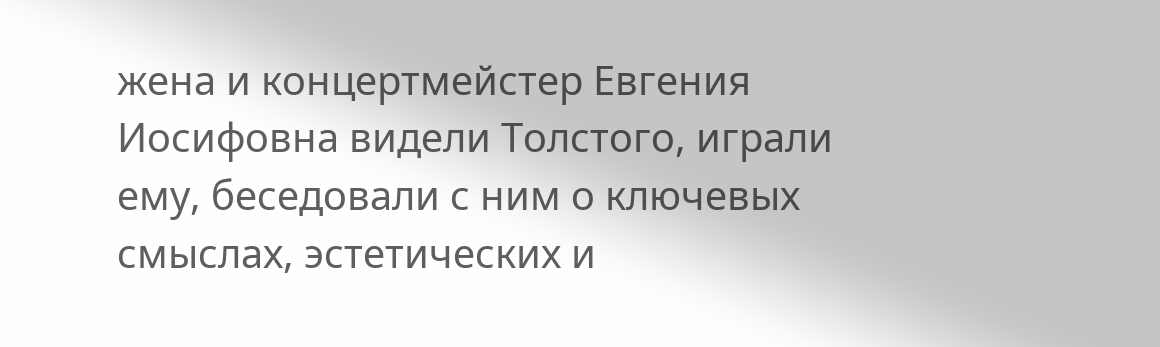жена и концертмейстер Евгения Иосифовна видели Толстого, играли ему, беседовали с ним о ключевых смыслах, эстетических и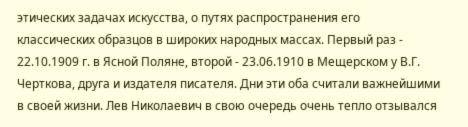этических задачах искусства, о путях распространения его классических образцов в широких народных массах. Первый раз - 22.10.1909 г. в Ясной Поляне, второй - 23.06.1910 в Мещерском у В.Г. Черткова, друга и издателя писателя. Дни эти оба считали важнейшими в своей жизни. Лев Николаевич в свою очередь очень тепло отзывался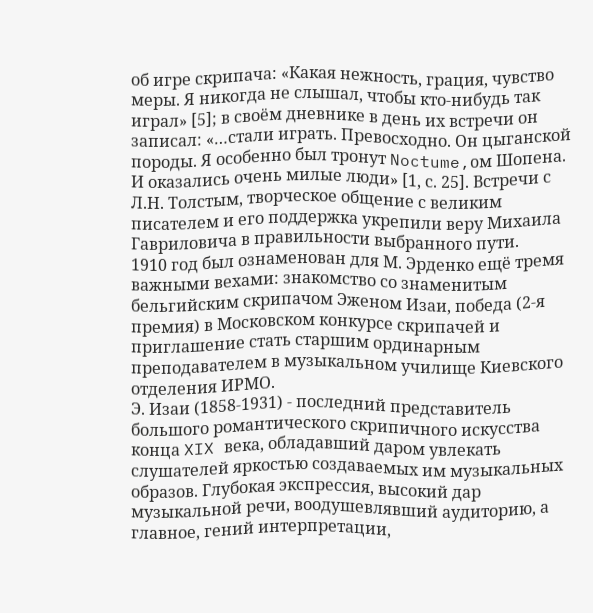об игре скрипача: «Какая нежность, грация, чувство меры. Я никогда не слышал, чтобы кто-нибудь так играл» [5]; в своём дневнике в день их встречи он записал: «…стали играть. Превосходно. Он цыганской породы. Я особенно был тронут Noctume,oм Шопена. И оказались очень милые люди» [1, с. 25]. Встречи с Л.Н. Толстым, творческое общение с великим писателем и его поддержка укрепили веру Михаила Гавриловича в правильности выбранного пути.
1910 год был ознаменован для М. Эрденко ещё тремя важными вехами: знакомство со знаменитым бельгийским скрипачом Эженом Изаи, победа (2-я премия) в Московском конкурсе скрипачей и приглашение стать старшим ординарным преподавателем в музыкальном училище Киевского отделения ИРМО.
Э. Изаи (1858-1931) - последний представитель большого романтического скрипичного искусства конца XIX века, обладавший даром увлекать слушателей яркостью создаваемых им музыкальных образов. Глубокая экспрессия, высокий дар музыкальной речи, воодушевлявший аудиторию, а главное, гений интерпретации,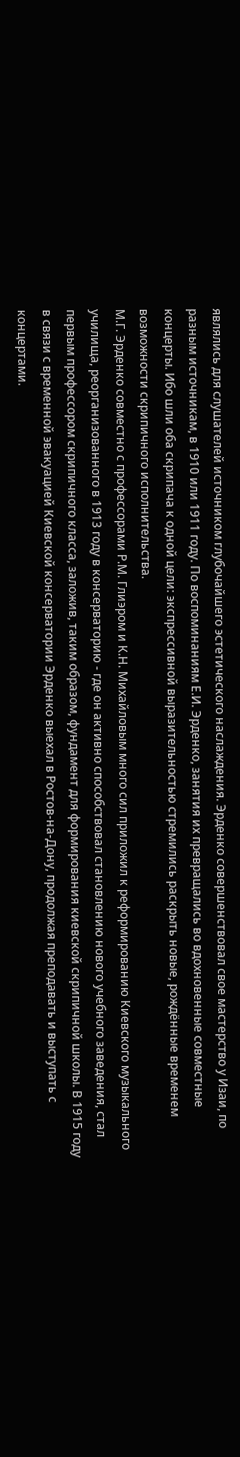являлись для слушателей источником глубочайшего эстетического наслаждения. Эрденко совершенствовал свое мастерство у Изаи, по разным источникам, в 1910 или 1911 году. По воспоминаниям Е.И. Эрденко, занятия их превращались во вдохновенные совместные концерты. Ибо шли оба скрипача к одной цели: экспрессивной выразительностью стремились раскрыть новые, рождённые временем возможности скрипичного исполнительства.
М.Г. Эрденко совместно с профессорами Р.М. Глиэром и К.Н. Михайловым много сил приложил к реформированию Киевского музыкального училища, реорганизованного в 1913 году в консерваторию - где он активно способствовал становлению нового учебного заведения, стал первым профессором скрипичного класса, заложив, таким образом, фундамент для формирования киевской скрипичной школы. В 1915 году в связи с временной эвакуацией Киевской консерватории Эрденко выехал в Ростов-на-Дону, продолжая преподавать и выступать с концертами.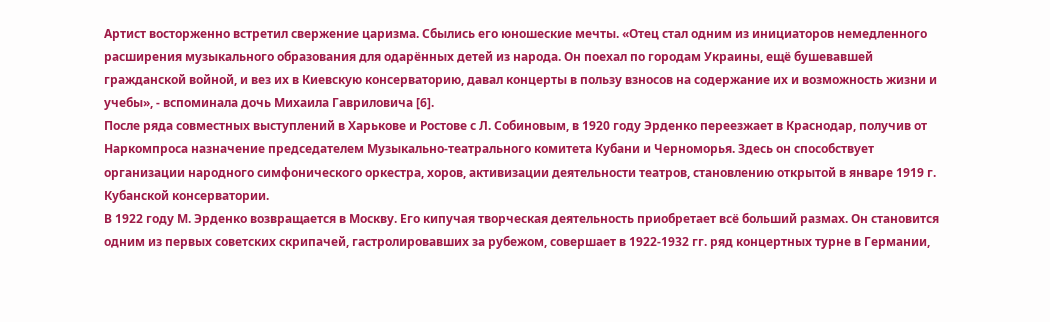Артист восторженно встретил свержение царизма. Сбылись его юношеские мечты. «Отец стал одним из инициаторов немедленного расширения музыкального образования для одарённых детей из народа. Он поехал по городам Украины, ещё бушевавшей гражданской войной, и вез их в Киевскую консерваторию, давал концерты в пользу взносов на содержание их и возможность жизни и учебы», - вспоминала дочь Михаила Гавриловича [6].
После ряда совместных выступлений в Харькове и Ростове с Л. Собиновым, в 1920 году Эрденко переезжает в Краснодар, получив от Наркомпроса назначение председателем Музыкально-театрального комитета Кубани и Черноморья. Здесь он способствует организации народного симфонического оркестра, хоров, активизации деятельности театров, становлению открытой в январе 1919 г. Кубанской консерватории.
В 1922 году М. Эрденко возвращается в Москву. Его кипучая творческая деятельность приобретает всё больший размах. Он становится одним из первых советских скрипачей, гастролировавших за рубежом, совершает в 1922-1932 гг. ряд концертных турне в Германии,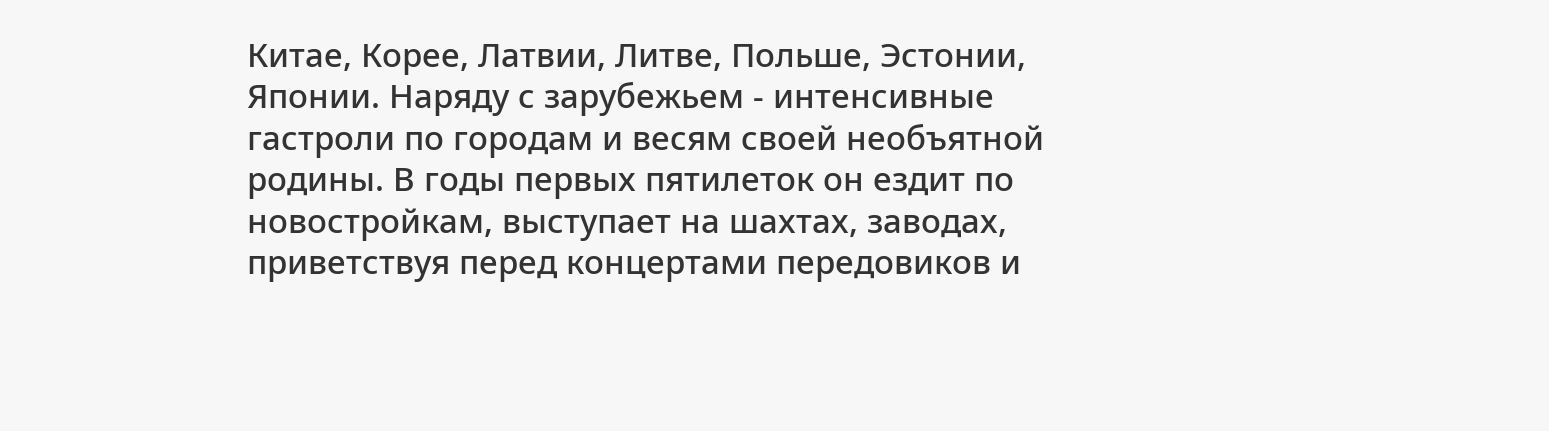Китае, Корее, Латвии, Литве, Польше, Эстонии, Японии. Наряду с зарубежьем - интенсивные гастроли по городам и весям своей необъятной родины. В годы первых пятилеток он ездит по новостройкам, выступает на шахтах, заводах, приветствуя перед концертами передовиков и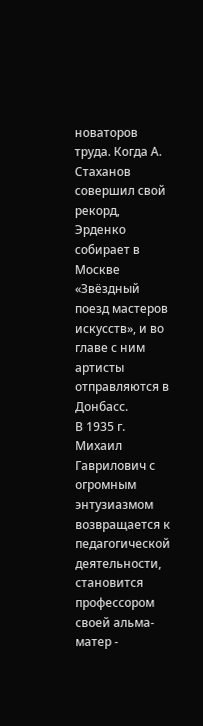новаторов труда. Когда А. Стаханов совершил свой рекорд, Эрденко собирает в Москве «Звёздный поезд мастеров искусств», и во главе с ним артисты отправляются в Донбасс.
В 1935 г. Михаил Гаврилович с огромным энтузиазмом возвращается к педагогической деятельности, становится профессором своей альма-матер -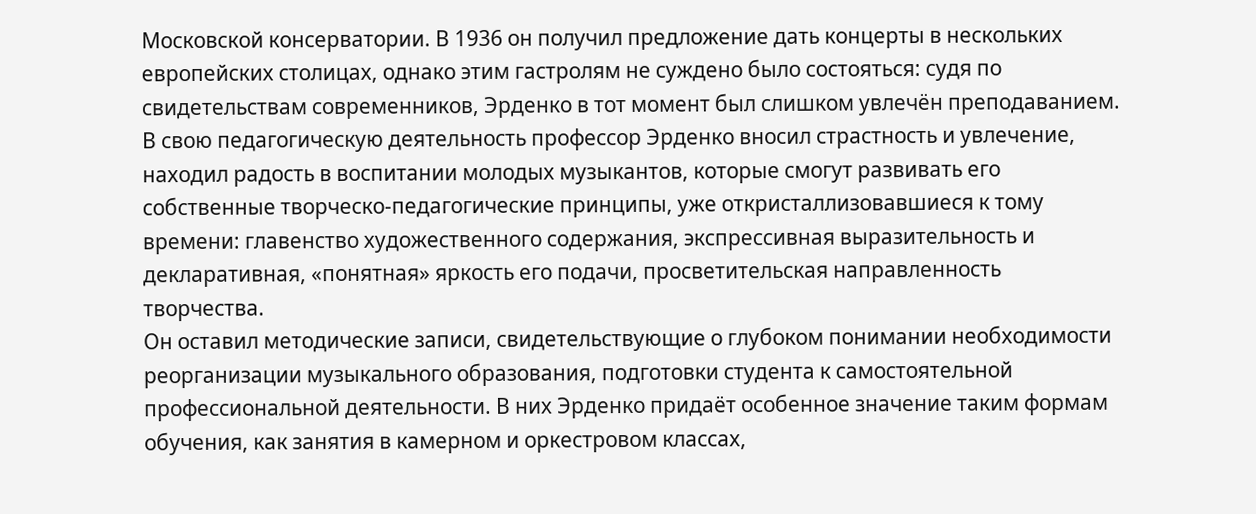Московской консерватории. В 1936 он получил предложение дать концерты в нескольких европейских столицах, однако этим гастролям не суждено было состояться: судя по свидетельствам современников, Эрденко в тот момент был слишком увлечён преподаванием.
В свою педагогическую деятельность профессор Эрденко вносил страстность и увлечение, находил радость в воспитании молодых музыкантов, которые смогут развивать его собственные творческо-педагогические принципы, уже откристаллизовавшиеся к тому времени: главенство художественного содержания, экспрессивная выразительность и декларативная, «понятная» яркость его подачи, просветительская направленность творчества.
Он оставил методические записи, свидетельствующие о глубоком понимании необходимости реорганизации музыкального образования, подготовки студента к самостоятельной профессиональной деятельности. В них Эрденко придаёт особенное значение таким формам обучения, как занятия в камерном и оркестровом классах,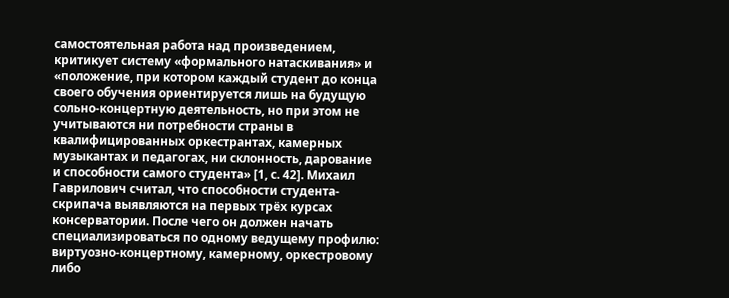самостоятельная работа над произведением, критикует систему «формального натаскивания» и «положение, при котором каждый студент до конца своего обучения ориентируется лишь на будущую сольно-концертную деятельность, но при этом не учитываются ни потребности страны в квалифицированных оркестрантах, камерных музыкантах и педагогах, ни склонность, дарование и способности самого студента» [1, с. 42]. Михаил Гаврилович считал, что способности студента-скрипача выявляются на первых трёх курсах консерватории. После чего он должен начать специализироваться по одному ведущему профилю: виртуозно-концертному, камерному, оркестровому либо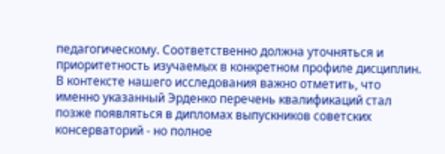педагогическому. Соответственно должна уточняться и приоритетность изучаемых в конкретном профиле дисциплин. В контексте нашего исследования важно отметить, что именно указанный Эрденко перечень квалификаций стал позже появляться в дипломах выпускников советских консерваторий - но полное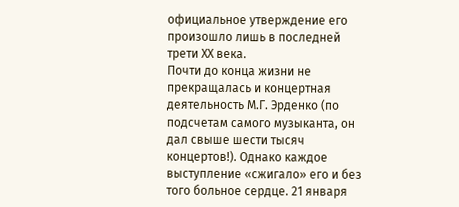официальное утверждение его произошло лишь в последней трети ХХ века.
Почти до конца жизни не прекращалась и концертная деятельность М.Г. Эрденко (по подсчетам самого музыканта, он дал свыше шести тысяч концертов!). Однако каждое выступление «сжигало» его и без того больное сердце. 21 января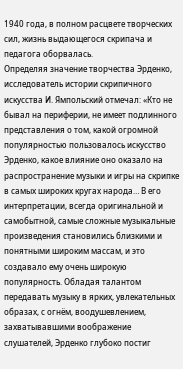1940 года, в полном расцвете творческих сил, жизнь выдающегося скрипача и педагога оборвалась.
Определяя значение творчества Эрденко, исследователь истории скрипичного искусства И. Ямпольский отмечал: «Кто не бывал на периферии, не имеет подлинного представления о том, какой огромной популярностью пользовалось искусство Эрденко, какое влияние оно оказало на распространение музыки и игры на скрипке в самых широких кругах народа… В его интерпретации, всегда оригинальной и самобытной, самые сложные музыкальные произведения становились близкими и понятными широким массам, и это создавало ему очень широкую популярность. Обладая талантом передавать музыку в ярких, увлекательных образах, с огнём, воодушевлением, захватывавшими воображение слушателей, Эрденко глубоко постиг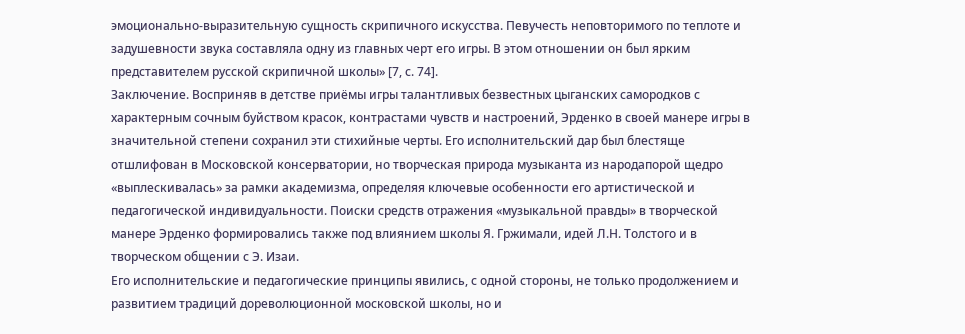эмоционально-выразительную сущность скрипичного искусства. Певучесть неповторимого по теплоте и задушевности звука составляла одну из главных черт его игры. В этом отношении он был ярким представителем русской скрипичной школы» [7, с. 74].
Заключение. Восприняв в детстве приёмы игры талантливых безвестных цыганских самородков с характерным сочным буйством красок, контрастами чувств и настроений, Эрденко в своей манере игры в значительной степени сохранил эти стихийные черты. Его исполнительский дар был блестяще отшлифован в Московской консерватории, но творческая природа музыканта из народапорой щедро «выплескивалась» за рамки академизма, определяя ключевые особенности его артистической и педагогической индивидуальности. Поиски средств отражения «музыкальной правды» в творческой манере Эрденко формировались также под влиянием школы Я. Гржимали, идей Л.Н. Толстого и в творческом общении с Э. Изаи.
Его исполнительские и педагогические принципы явились, с одной стороны, не только продолжением и развитием традиций дореволюционной московской школы, но и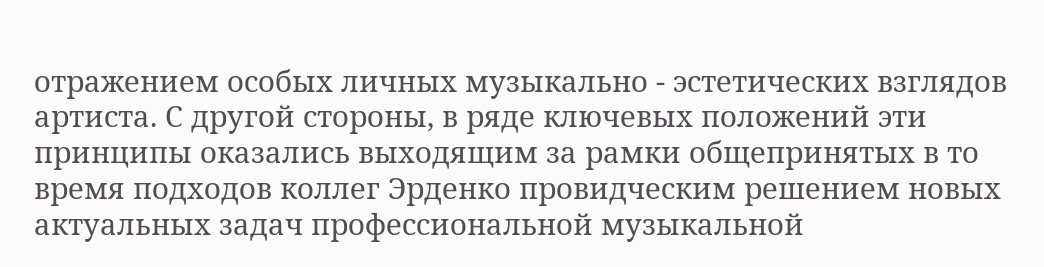отражением особых личных музыкально - эстетических взглядов артиста. С другой стороны, в ряде ключевых положений эти принципы оказались выходящим за рамки общепринятых в то время подходов коллег Эрденко провидческим решением новых актуальных задач профессиональной музыкальной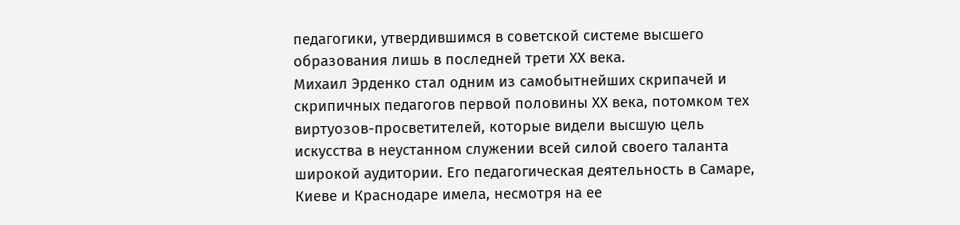педагогики, утвердившимся в советской системе высшего образования лишь в последней трети ХХ века.
Михаил Эрденко стал одним из самобытнейших скрипачей и скрипичных педагогов первой половины ХХ века, потомком тех виртуозов-просветителей, которые видели высшую цель искусства в неустанном служении всей силой своего таланта широкой аудитории. Его педагогическая деятельность в Самаре, Киеве и Краснодаре имела, несмотря на ее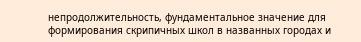непродолжительность, фундаментальное значение для формирования скрипичных школ в названных городах и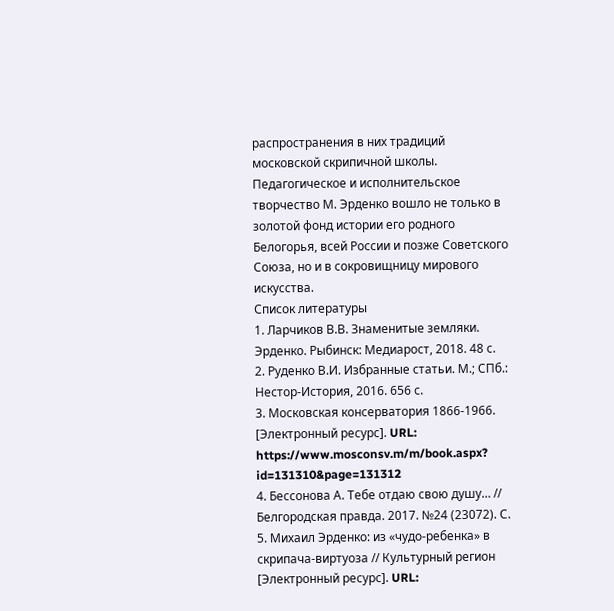распространения в них традиций московской скрипичной школы. Педагогическое и исполнительское творчество М. Эрденко вошло не только в золотой фонд истории его родного Белогорья, всей России и позже Советского Союза, но и в сокровищницу мирового искусства.
Список литературы
1. Ларчиков В.В. Знаменитые земляки. Эрденко. Рыбинск: Медиарост, 2018. 48 с.
2. Руденко В.И. Избранные статьи. М.; СПб.: Нестор-История, 2016. 656 с.
3. Московская консерватория 1866-1966. [Электронный ресурс]. URL: https://www.mosconsv.m/m/book.aspx? id=131310&page=131312
4. Бессонова А. Тебе отдаю свою душу… // Белгородская правда. 2017. №24 (23072). С.
5. Михаил Эрденко: из «чудо-ребенка» в скрипача-виртуоза // Культурный регион [Электронный ресурс]. URL: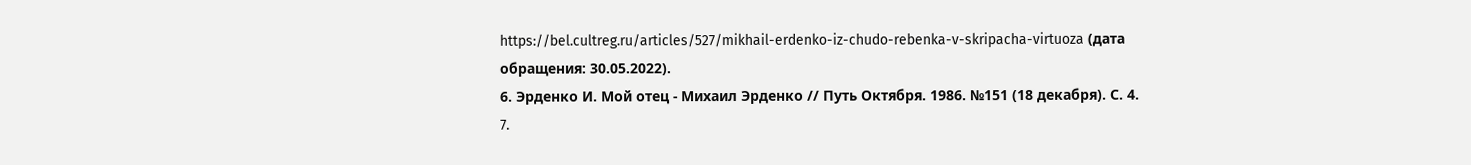https://bel.cultreg.ru/articles/527/mikhail-erdenko-iz-chudo-rebenka-v-skripacha-virtuoza (дата обращения: 30.05.2022).
6. Эрденко И. Мой отец - Михаил Эрденко // Путь Октября. 1986. №151 (18 декабря). С. 4.
7.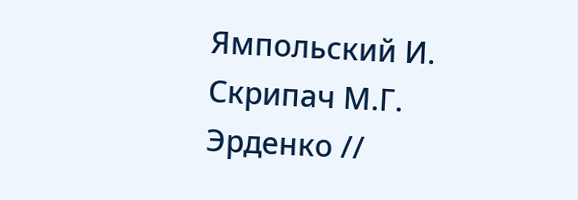Ямпольский И. Скрипач М.Г. Эрденко //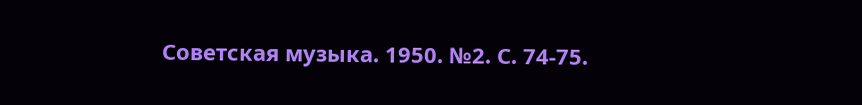Советская музыка. 1950. №2. С. 74-75.